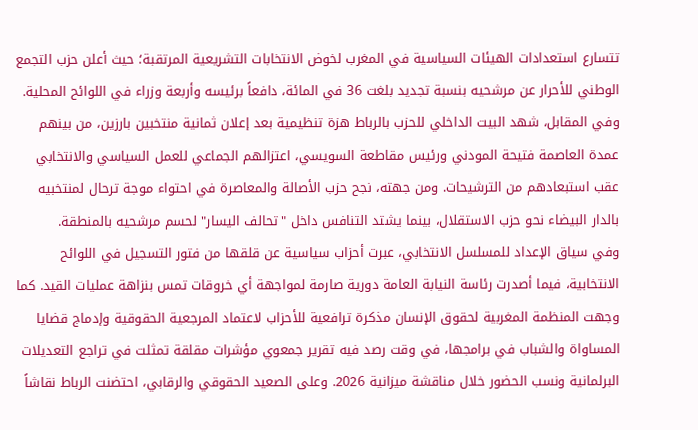تتسارع استعدادات الهيئات السياسية في المغرب لخوض الانتخابات التشريعية المرتقبة؛ حيث أعلن حزب التجمع الوطني للأحرار عن مرشحيه بنسبة تجديد بلغت 36 في المائة، دافعاً برئيسه وأربعة وزراء في اللوائح المحلية. وفي المقابل، شهد البيت الداخلي للحزب بالرباط هزة تنظيمية بعد إعلان ثمانية منتخبين بارزين، من بينهم عمدة العاصمة فتيحة المودني ورئيس مقاطعة السويسي، اعتزالهم الجماعي للعمل السياسي والانتخابي عقب استبعادهم من الترشيحات. ومن جهته، نجح حزب الأصالة والمعاصرة في احتواء موجة ترحال لمنتخبيه بالدار البيضاء نحو حزب الاستقلال، بينما يشتد التنافس داخل "تحالف اليسار" لحسم مرشحيه بالمنطقة.
وفي سياق الإعداد للمسلسل الانتخابي، عبرت أحزاب سياسية عن قلقها من فتور التسجيل في اللوائح الانتخابية، فيما أصدرت رئاسة النيابة العامة دورية صارمة لمواجهة أي خروقات تمس بنزاهة عمليات القيد. كما وجهت المنظمة المغربية لحقوق الإنسان مذكرة ترافعية للأحزاب لاعتماد المرجعية الحقوقية وإدماج قضايا المساواة والشباب في برامجها، في وقت رصد فيه تقرير جمعوي مؤشرات مقلقة تمثلت في تراجع التعديلات البرلمانية ونسب الحضور خلال مناقشة ميزانية 2026. وعلى الصعيد الحقوقي والرقابي، احتضنت الرباط نقاشاً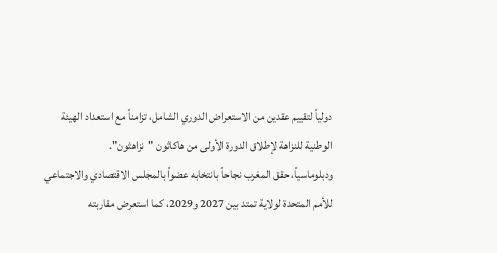دولياً لتقييم عقدين من الاستعراض الدوري الشامل، تزامناً مع استعداد الهيئة الوطنية للنزاهة لإطلاق الدورة الأولى من هاكاثون "نزاهثون".
ودبلوماسياً، حقق المغرب نجاحاً بانتخابه عضواً بالمجلس الاقتصادي والاجتماعي للأمم المتحدة لولاية تمتد بين 2027 و2029، كما استعرض مقاربته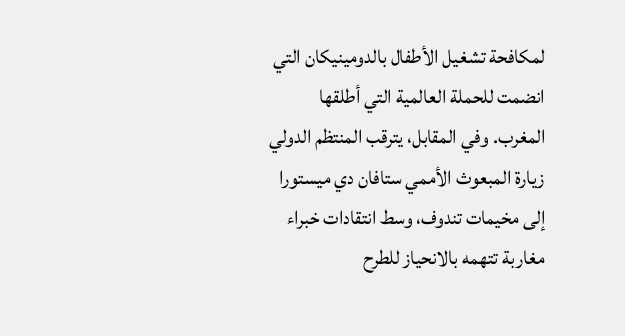لمكافحة تشغيل الأطفال بالدومينيكان التي انضمت للحملة العالمية التي أطلقها المغرب. وفي المقابل، يترقب المنتظم الدولي زيارة المبعوث الأممي ستافان دي ميستورا إلى مخيمات تندوف، وسط انتقادات خبراء مغاربة تتهمه بالانحياز للطرح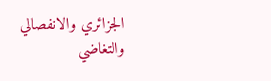الجزائري والانفصالي والتغاضي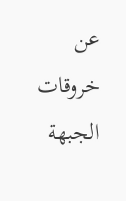عن خروقات الجبهة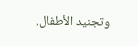وتجنيد الأطفال.